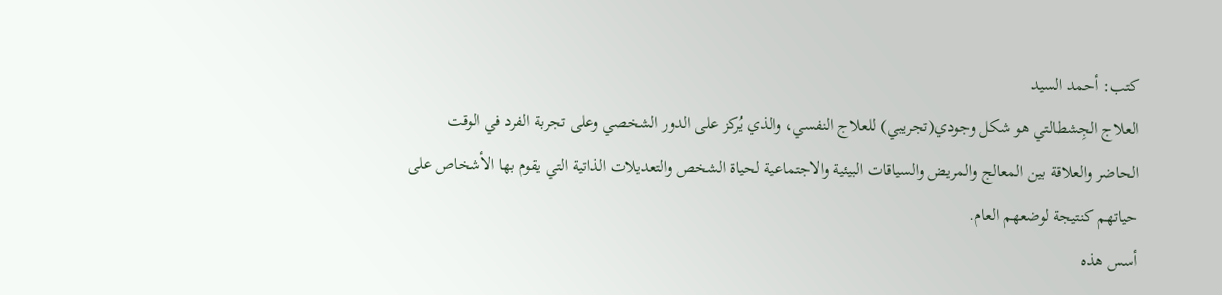كتب: أحمد السيد
العلاج الجِشطالتي هو شكل وجودي(تجريبي) للعلاج النفسي، والذي يُركز على الدور الشخصي وعلى تجربة الفرد في الوقت الحاضر والعلاقة بين المعالج والمريض والسياقات البيئية والاجتماعية لحياة الشخص والتعديلات الذاتية التي يقوم بها الأشخاص على حياتهم كنتيجة لوضعهم العام.
أسس هذه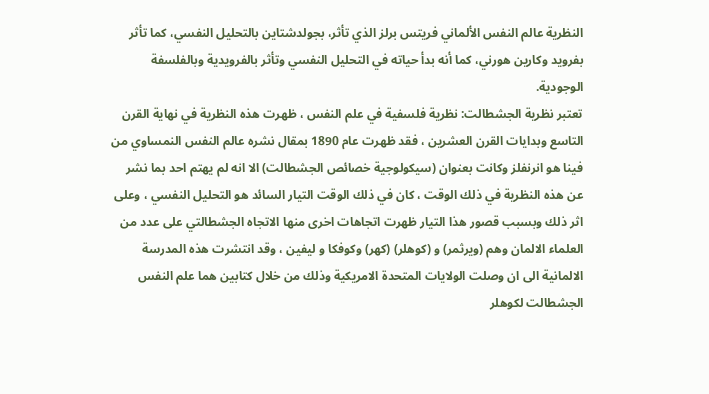النظرية عالم النفس الألماني فريتس برلز الذي تأثر، بجولدشتاين بالتحليل النفسي، كما تأثر بفرويد وكارين هورني، كما أنه بدأ حياته في التحليل النفسي وتأثر بالفرويدية وبالفلسفة الوجودية.
تعتبر نظرية الجشطالت: نظرية فلسفية في علم النفس ، ظهرت هذه النظرية في نهاية القرن التاسع وبدايات القرن العشرين ، فقد ظهرت عام 1890 بمقال نشره عالم النفس النمساوي من فينا هو انرنفلز وكانت بعنوان (سيكولوجية خصائص الجشطالت) الا انه لم يهتم احد بما نشر عن هذه النظرية في ذلك الوقت ، كان في ذلك الوقت التيار السائد هو التحليل النفسي ، وعلى اثر ذلك وبسبب قصور هذا التيار ظهرت اتجاهات اخرى منها الاتجاه الجشطالتي على عدد من العلماء الالمان وهم (ويرثمر) و (كوهلر) (كهر) وكوفكا و ليفين ، وقد انتشرت هذه المدرسة الالمانية الى ان وصلت الولايات المتحدة الامريكية وذلك من خلال كتابين هما علم النفس الجشطالت لكوهلر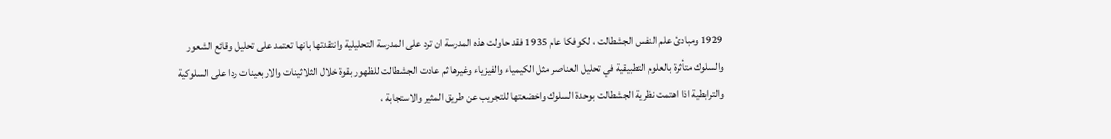1929 ومبادئ علم النفس الجشطالت ، لكوفكا عام 1935 فقد حاولت هذه المدرسة ان ترد على المدرسة التحليلية وانتقدتها بانها تعتمد على تحليل وقائع الشعور والسلوك متأثرة بالعلوم التطبيقية في تحليل العناصر مثل الكيمياء والفيزياء وغيرها ثم عادت الجشطالت للظهور بقوة خلال الثلاثينات والاربعينات ردا على السلوكية والترابطية اذا اهتمت نظرية الجشطالت بوحدة السلوك واخضعتها للتجريب عن طريق المثير والاستجابة ،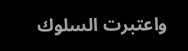واعتبرت السلوك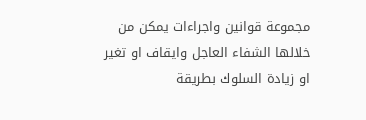مجموعة قوانين واجراءات يمكن من خلالها الشفاء العاجل وايقاف او تغير او زيادة السلوك بطريقة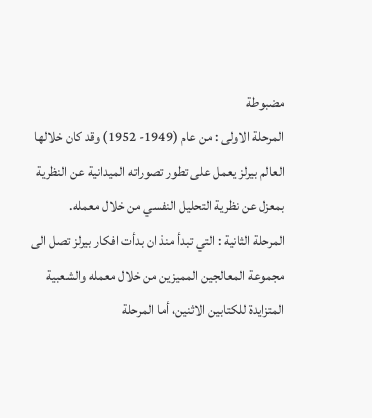مضبوطة
المرحلة الاولى : من عام (1949- 1952) وقد كان خلالها العالم بيرلز يعمل على تطور تصوراته الميدانية عن النظرية بمعزل عن نظرية التحليل النفسي من خلال معمله.
المرحلة الثانية : التي تبدأ منذ ان بدأت افكار بيرلز تصل الى مجموعة المعالجين المميزين من خلال معمله والشعبية المتزايدة للكتابين الاثنين، أما المرحلة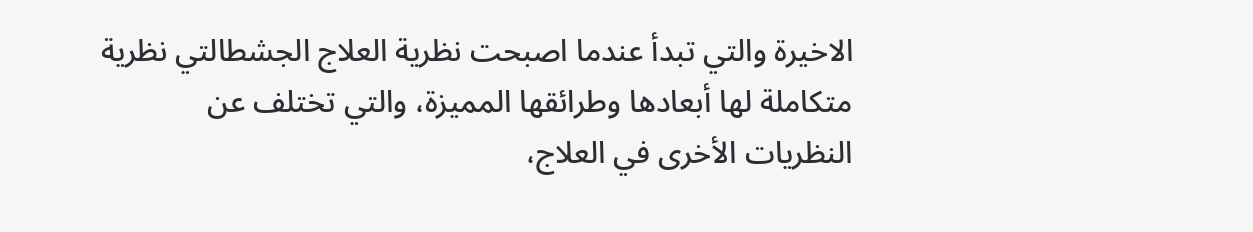الاخيرة والتي تبدأ عندما اصبحت نظرية العلاج الجشطالتي نظرية متكاملة لها أبعادها وطرائقها المميزة، والتي تختلف عن النظريات الأخرى في العلاج،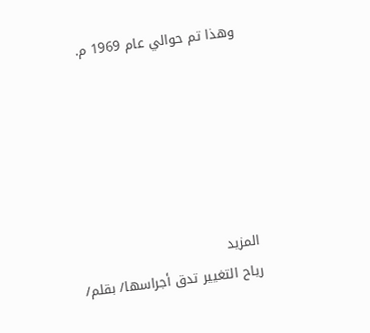وهذا تم حوالي عام 1969 م.






المزيد
رياح التغيير تدق أجراسها/ بقلم/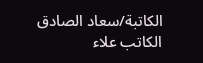الكاتبة/سعاد الصادق
الكاتب علاء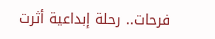فرحات.. رحلة إبداعية أثرت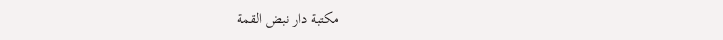مكتبة دار نبض القمة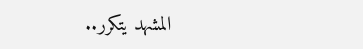المشهد يتكرر..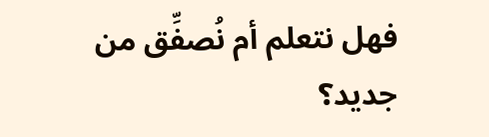فهل نتعلم أم نُصفِّق من جديد؟